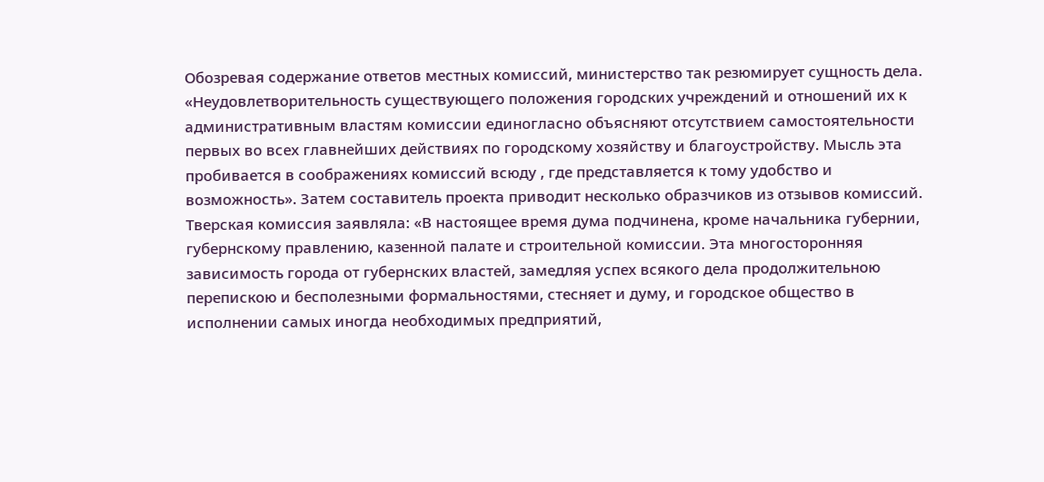Обозревая содержание ответов местных комиссий, министерство так резюмирует сущность дела. «Неудовлетворительность существующего положения городских учреждений и отношений их к административным властям комиссии единогласно объясняют отсутствием самостоятельности первых во всех главнейших действиях по городскому хозяйству и благоустройству. Мысль эта пробивается в соображениях комиссий всюду , где представляется к тому удобство и возможность». Затем составитель проекта приводит несколько образчиков из отзывов комиссий. Тверская комиссия заявляла: «В настоящее время дума подчинена, кроме начальника губернии, губернскому правлению, казенной палате и строительной комиссии. Эта многосторонняя зависимость города от губернских властей, замедляя успех всякого дела продолжительною перепискою и бесполезными формальностями, стесняет и думу, и городское общество в исполнении самых иногда необходимых предприятий,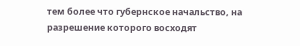тем более что губернское начальство, на разрешение которого восходят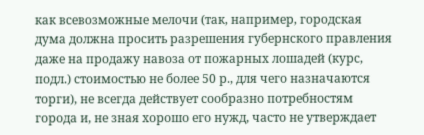как всевозможные мелочи (так, например, городская дума должна просить разрешения губернского правления даже на продажу навоза от пожарных лошадей (курс, подл.) стоимостью не более 50 р., для чего назначаются торги), не всегда действует сообразно потребностям города и, не зная хорошо его нужд, часто не утверждает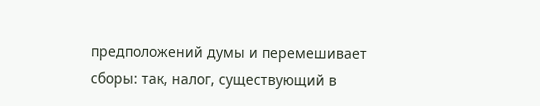предположений думы и перемешивает сборы: так, налог, существующий в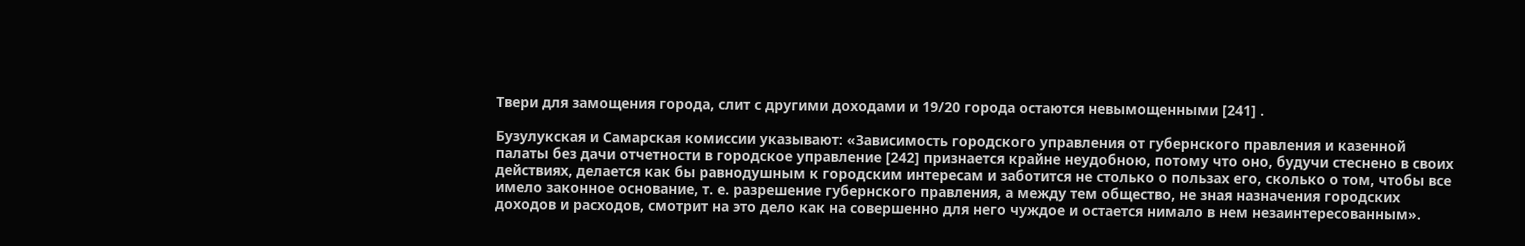Твери для замощения города, слит с другими доходами и 19/20 города остаются невымощенными [241] .

Бузулукская и Самарская комиссии указывают: «Зависимость городского управления от губернского правления и казенной палаты без дачи отчетности в городское управление [242] признается крайне неудобною, потому что оно, будучи стеснено в своих действиях, делается как бы равнодушным к городским интересам и заботится не столько о пользах его, сколько о том, чтобы все имело законное основание, т. е. разрешение губернского правления, а между тем общество, не зная назначения городских доходов и расходов, смотрит на это дело как на совершенно для него чуждое и остается нимало в нем незаинтересованным».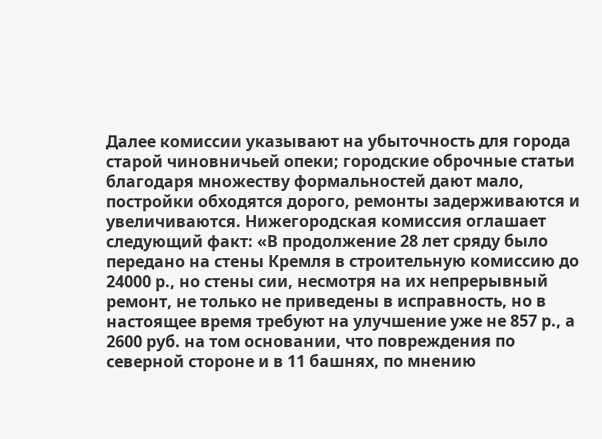Далее комиссии указывают на убыточность для города старой чиновничьей опеки; городские оброчные статьи благодаря множеству формальностей дают мало, постройки обходятся дорого, ремонты задерживаются и увеличиваются. Нижегородская комиссия оглашает следующий факт: «В продолжение 28 лет сряду было передано на стены Кремля в строительную комиссию до 24000 р., но стены сии, несмотря на их непрерывный ремонт, не только не приведены в исправность, но в настоящее время требуют на улучшение уже не 857 р., а 2600 руб. на том основании, что повреждения по северной стороне и в 11 башнях, по мнению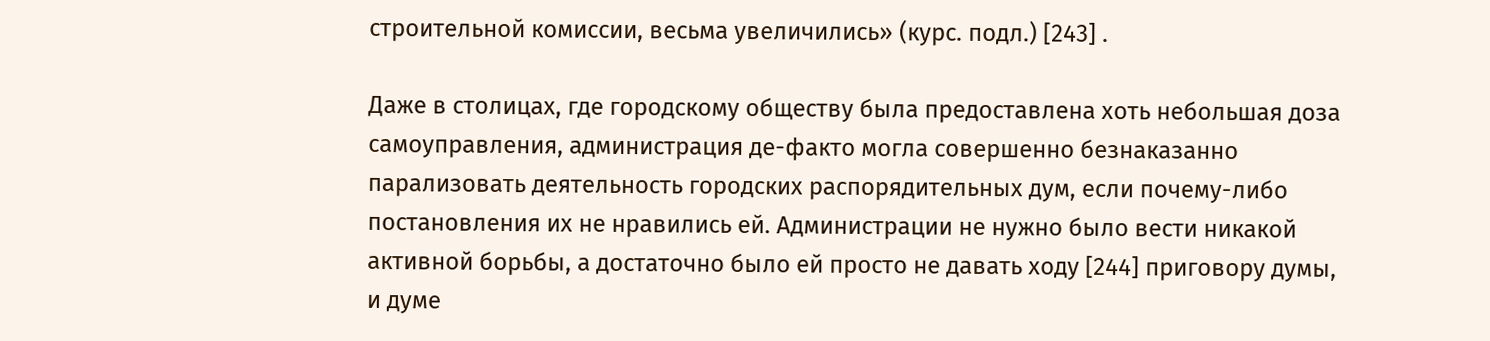строительной комиссии, весьма увеличились» (курс. подл.) [243] .

Даже в столицах, где городскому обществу была предоставлена хоть небольшая доза самоуправления, администрация де-факто могла совершенно безнаказанно парализовать деятельность городских распорядительных дум, если почему-либо постановления их не нравились ей. Администрации не нужно было вести никакой активной борьбы, а достаточно было ей просто не давать ходу [244] приговору думы, и думе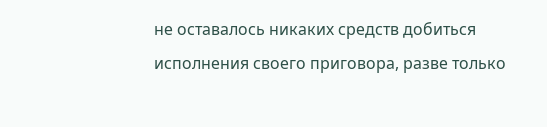не оставалось никаких средств добиться исполнения своего приговора, разве только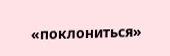«поклониться»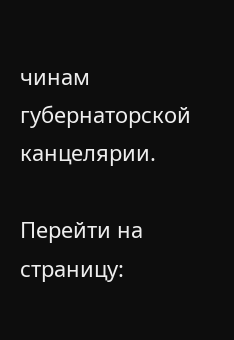чинам губернаторской канцелярии.

Перейти на страницу: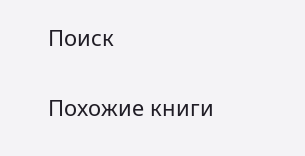Поиск

Похожие книги